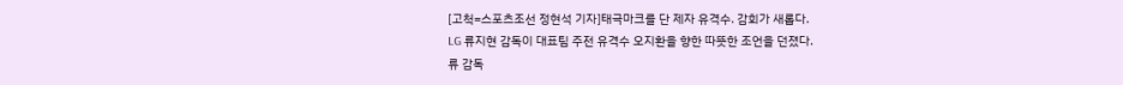[고척=스포츠조선 정현석 기자]태극마크를 단 제자 유격수. 감회가 새롭다.
LG 류지현 감독이 대표팀 주전 유격수 오지환을 향한 따뜻한 조언을 던졌다.
류 감독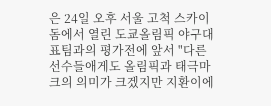은 24일 오후 서울 고척 스카이돔에서 열린 도쿄올림픽 야구대표팀과의 평가전에 앞서 "다른 선수들애게도 올림픽과 태극마크의 의미가 크겠지만 지환이에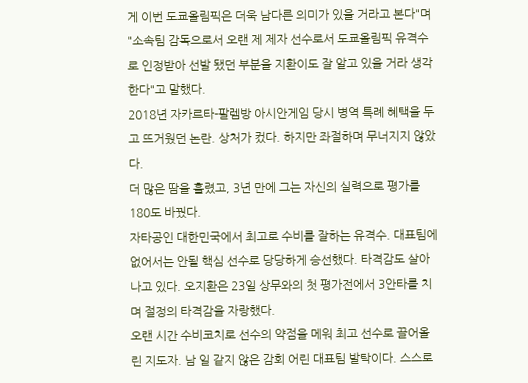게 이번 도쿄올림픽은 더욱 남다른 의미가 있을 거라고 본다"며 "소속팀 감독으로서 오랜 제 제자 선수로서 도쿄올림픽 유격수로 인정받아 선발 됐던 부분을 지환이도 잘 알고 있을 거라 생각한다"고 말했다.
2018년 자카르타-팔렘방 아시안게임 당시 병역 특례 혜택을 두고 뜨거웠던 논란. 상처가 컸다. 하지만 좌절하며 무너지지 않았다.
더 많은 땀을 흘렸고, 3년 만에 그는 자신의 실력으로 평가를 180도 바꿨다.
자타공인 대한민국에서 최고로 수비를 잘하는 유격수. 대표팀에 없어서는 안될 핵심 선수로 당당하게 승선했다. 타격감도 살아나고 있다. 오지환은 23일 상무와의 첫 평가전에서 3안타를 치며 절정의 타격감을 자랑했다.
오랜 시간 수비코치로 선수의 약점을 메워 최고 선수로 끌어올린 지도자. 남 일 같지 않은 감회 어린 대표팀 발탁이다. 스스로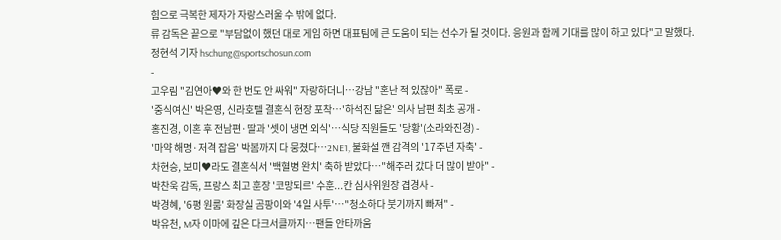힘으로 극복한 제자가 자랑스러울 수 밖에 없다.
류 감독은 끝으로 "부담없이 했던 대로 게임 하면 대표팀에 큰 도움이 되는 선수가 될 것이다. 응원과 함께 기대를 많이 하고 있다"고 말했다.
정현석 기자 hschung@sportschosun.com
-
고우림 "김연아♥와 한 번도 안 싸워" 자랑하더니…강남 "혼난 적 있잖아" 폭로 -
'중식여신' 박은영, 신라호텔 결혼식 현장 포착…'하석진 닮은' 의사 남편 최초 공개 -
홍진경, 이혼 후 전남편·딸과 '셋이 냉면 외식'…식당 직원들도 '당황'(소라와진경) -
'마약 해명·저격 잡음' 박봄까지 다 뭉쳤다…2NE1, 불화설 깬 감격의 '17주년 자축' -
차현승, 보미♥라도 결혼식서 '백혈병 완치' 축하 받았다…"해주러 갔다 더 많이 받아" -
박찬욱 감독, 프랑스 최고 훈장 '코망되르' 수훈...칸 심사위원장 겹경사 -
박경혜, '6평 원룸' 화장실 곰팡이와 '4일 사투'…"청소하다 붓기까지 빠져" -
박유천, M자 이마에 깊은 다크서클까지…팬들 안타까움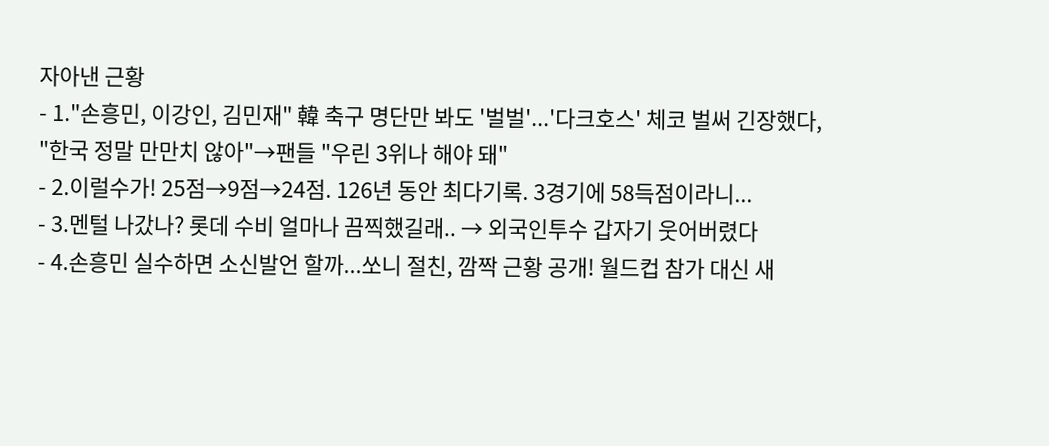자아낸 근황
- 1."손흥민, 이강인, 김민재" 韓 축구 명단만 봐도 '벌벌'...'다크호스' 체코 벌써 긴장했다, "한국 정말 만만치 않아"→팬들 "우린 3위나 해야 돼"
- 2.이럴수가! 25점→9점→24점. 126년 동안 최다기록. 3경기에 58득점이라니...
- 3.멘털 나갔나? 롯데 수비 얼마나 끔찍했길래.. → 외국인투수 갑자기 웃어버렸다
- 4.손흥민 실수하면 소신발언 할까...쏘니 절친, 깜짝 근황 공개! 월드컵 참가 대신 새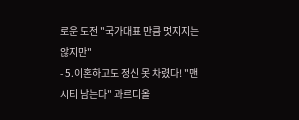로운 도전 "국가대표 만큼 멋지지는 않지만"
- 5.이혼하고도 정신 못 차렸다! "맨시티 남는다" 과르디올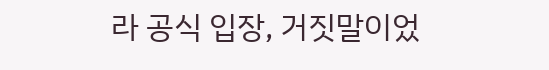라 공식 입장, 거짓말이었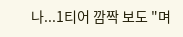나...1티어 깜짝 보도 "며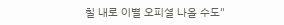칠 내로 이별 오피셜 나올 수도"